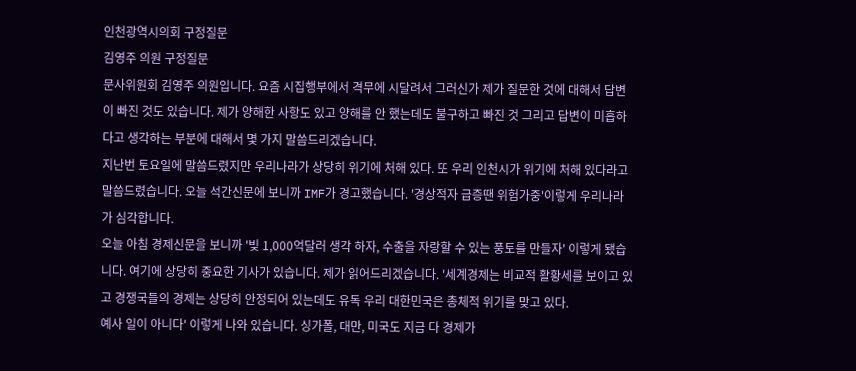인천광역시의회 구정질문
김영주 의원 구정질문
문사위원회 김영주 의원입니다. 요즘 시집행부에서 격무에 시달려서 그러신가 제가 질문한 것에 대해서 답변이 빠진 것도 있습니다. 제가 양해한 사항도 있고 양해를 안 했는데도 불구하고 빠진 것 그리고 답변이 미흡하다고 생각하는 부분에 대해서 몇 가지 말씀드리겠습니다.
지난번 토요일에 말씀드렸지만 우리나라가 상당히 위기에 처해 있다. 또 우리 인천시가 위기에 처해 있다라고 말씀드렸습니다. 오늘 석간신문에 보니까 IMF가 경고했습니다. '경상적자 급증땐 위험가중'이렇게 우리나라가 심각합니다.
오늘 아침 경제신문을 보니까 '빚 1,000억달러 생각 하자, 수출을 자랑할 수 있는 풍토를 만들자' 이렇게 됐습니다. 여기에 상당히 중요한 기사가 있습니다. 제가 읽어드리겠습니다. '세계경제는 비교적 활황세를 보이고 있고 경쟁국들의 경제는 상당히 안정되어 있는데도 유독 우리 대한민국은 총체적 위기를 맞고 있다.
예사 일이 아니다' 이렇게 나와 있습니다. 싱가폴, 대만, 미국도 지금 다 경제가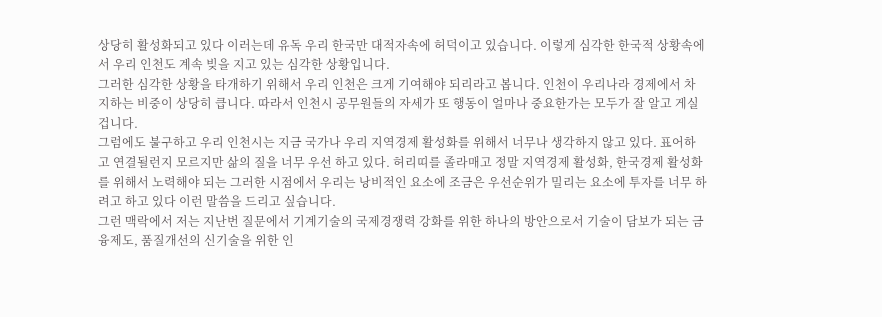상당히 활성화되고 있다 이러는데 유독 우리 한국만 대적자속에 허덕이고 있습니다. 이렇게 심각한 한국적 상황속에서 우리 인천도 계속 빚을 지고 있는 심각한 상황입니다.
그러한 심각한 상황을 타개하기 위해서 우리 인천은 크게 기여해야 되리라고 봅니다. 인천이 우리나라 경제에서 차지하는 비중이 상당히 큽니다. 따라서 인천시 공무원들의 자세가 또 행동이 얼마나 중요한가는 모두가 잘 알고 게실 겁니다.
그럼에도 불구하고 우리 인천시는 지금 국가나 우리 지역경제 활성화를 위해서 너무나 생각하지 않고 있다. 표어하고 연결될런지 모르지만 삶의 질을 너무 우선 하고 있다. 허리띠를 졸라매고 정말 지역경제 활성화, 한국경제 활성화를 위해서 노력해야 되는 그러한 시점에서 우리는 낭비적인 요소에 조금은 우선순위가 밀리는 요소에 투자를 너무 하려고 하고 있다 이런 말씀을 드리고 싶습니다.
그런 맥락에서 저는 지난번 질문에서 기계기술의 국제경쟁력 강화를 위한 하나의 방안으로서 기술이 담보가 되는 금융제도, 품질개선의 신기술을 위한 인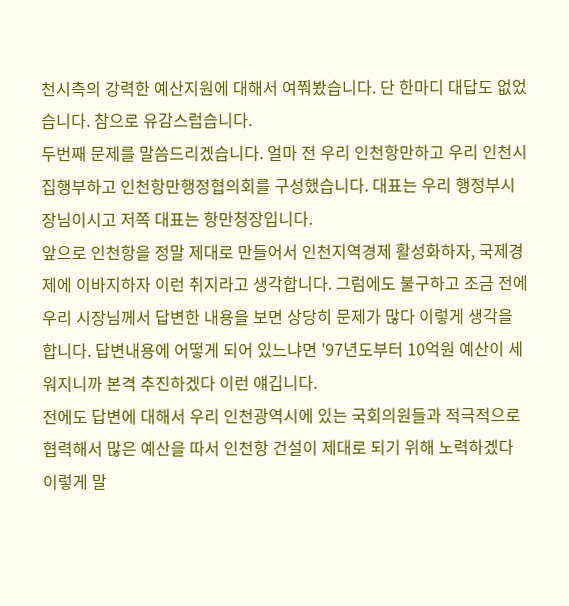천시측의 강력한 예산지원에 대해서 여쭤봤습니다. 단 한마디 대답도 없었습니다. 참으로 유감스럽습니다.
두번째 문제를 말씀드리겠습니다. 얼마 전 우리 인천항만하고 우리 인천시 집행부하고 인천항만행정협의회를 구성했습니다. 대표는 우리 행정부시장님이시고 저쪽 대표는 항만청장입니다.
앞으로 인천항을 정말 제대로 만들어서 인천지역경제 활성화하자, 국제경제에 이바지하자 이런 취지라고 생각합니다. 그럼에도 불구하고 조금 전에 우리 시장님께서 답변한 내용을 보면 상당히 문제가 많다 이렇게 생각을 합니다. 답변내용에 어떻게 되어 있느냐면 '97년도부터 10억원 예산이 세워지니까 본격 추진하겠다 이런 얘깁니다.
전에도 답변에 대해서 우리 인천광역시에 있는 국회의원들과 적극적으로 협력해서 많은 예산을 따서 인천항 건설이 제대로 되기 위해 노력하겠다 이렇게 말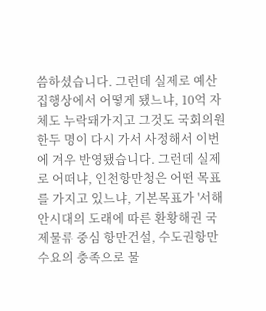씀하셨습니다. 그런데 실제로 예산 집행상에서 어떻게 됐느냐, 10억 자체도 누락돼가지고 그것도 국회의원 한두 명이 다시 가서 사정해서 이번에 겨우 반영됐습니다. 그런데 실제로 어떠냐, 인천항만청은 어떤 목표를 가지고 있느냐, 기본목표가 '서해안시대의 도래에 따른 환황해권 국제물류 중심 항만건설, 수도권항만수요의 충족으로 물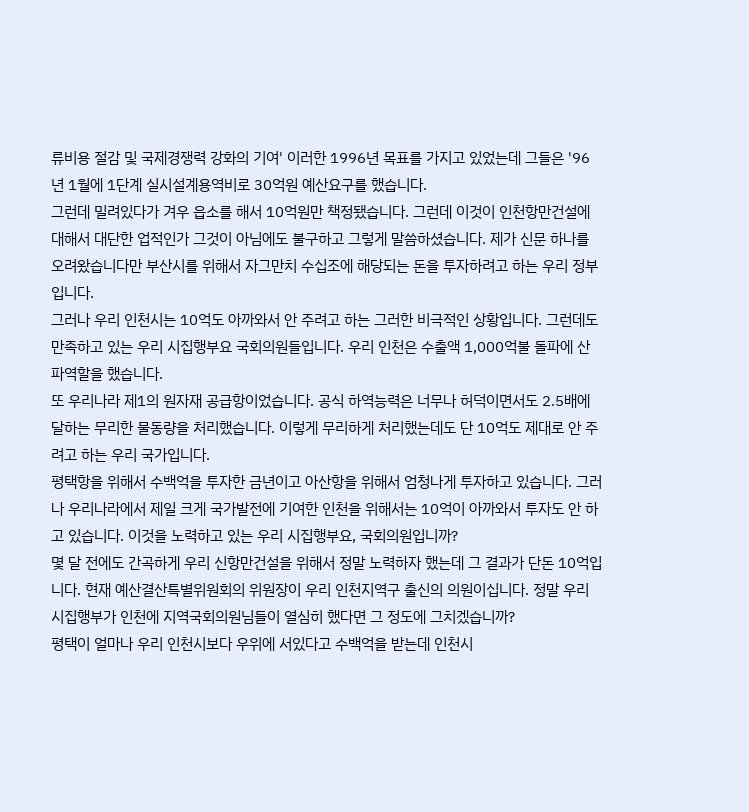류비용 절감 및 국제경쟁력 강화의 기여' 이러한 1996년 목표를 가지고 있었는데 그들은 '96년 1월에 1단계 실시설계용역비로 30억원 예산요구를 했습니다.
그런데 밀려있다가 겨우 읍소를 해서 10억원만 책정됐습니다. 그런데 이것이 인천항만건설에 대해서 대단한 업적인가 그것이 아님에도 불구하고 그렇게 말씀하셨습니다. 제가 신문 하나를 오려왔습니다만 부산시를 위해서 자그만치 수십조에 해당되는 돈을 투자하려고 하는 우리 정부입니다.
그러나 우리 인천시는 10억도 아까와서 안 주려고 하는 그러한 비극적인 상황입니다. 그런데도 만족하고 있는 우리 시집행부요 국회의원들입니다. 우리 인천은 수출액 1,000억불 돌파에 산파역할을 했습니다.
또 우리나라 제1의 원자재 공급항이었습니다. 공식 하역능력은 너무나 허덕이면서도 2.5배에 달하는 무리한 물동량을 처리했습니다. 이렇게 무리하게 처리했는데도 단 10억도 제대로 안 주려고 하는 우리 국가입니다.
평택항을 위해서 수백억을 투자한 금년이고 아산항을 위해서 엄청나게 투자하고 있습니다. 그러나 우리나라에서 제일 크게 국가발전에 기여한 인천을 위해서는 10억이 아까와서 투자도 안 하고 있습니다. 이것을 노력하고 있는 우리 시집행부요, 국회의원입니까?
몇 달 전에도 간곡하게 우리 신항만건설을 위해서 정말 노력하자 했는데 그 결과가 단돈 10억입니다. 현재 예산결산특별위원회의 위원장이 우리 인천지역구 출신의 의원이십니다. 정말 우리 시집행부가 인천에 지역국회의원님들이 열심히 했다면 그 정도에 그치겠습니까?
평택이 얼마나 우리 인천시보다 우위에 서있다고 수백억을 받는데 인천시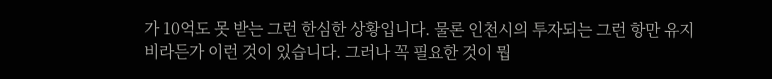가 10억도 못 받는 그런 한심한 상황입니다. 물론 인천시의 투자되는 그런 항만 유지비라든가 이런 것이 있습니다. 그러나 꼭 필요한 것이 뭡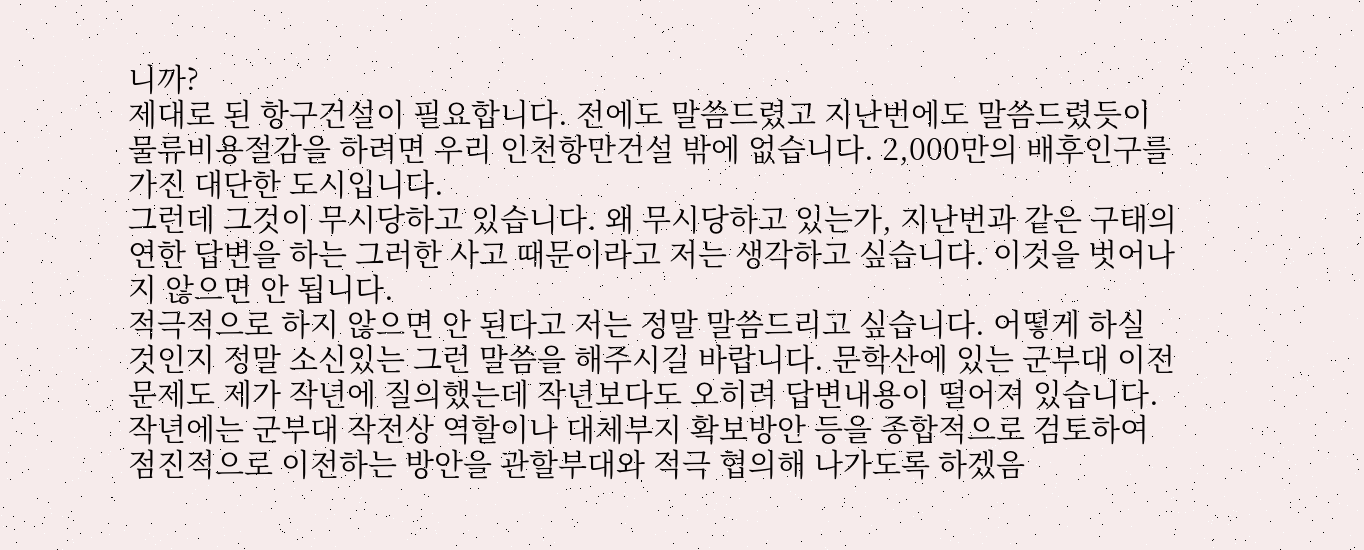니까?
제대로 된 항구건설이 필요합니다. 전에도 말씀드렸고 지난번에도 말씀드렸듯이 물류비용절감을 하려면 우리 인천항만건설 밖에 없습니다. 2,000만의 배후인구를 가진 대단한 도시입니다.
그런데 그것이 무시당하고 있습니다. 왜 무시당하고 있는가, 지난번과 같은 구태의연한 답변을 하는 그러한 사고 때문이라고 저는 생각하고 싶습니다. 이것을 벗어나지 않으면 안 됩니다.
적극적으로 하지 않으면 안 된다고 저는 정말 말씀드리고 싶습니다. 어떻게 하실 것인지 정말 소신있는 그런 말씀을 해주시길 바랍니다. 문학산에 있는 군부대 이전문제도 제가 작년에 질의했는데 작년보다도 오히려 답변내용이 떨어져 있습니다.
작년에는 군부대 작전상 역할이나 대체부지 확보방안 등을 종합적으로 검토하여 점진적으로 이전하는 방안을 관할부대와 적극 협의해 나가도록 하겠음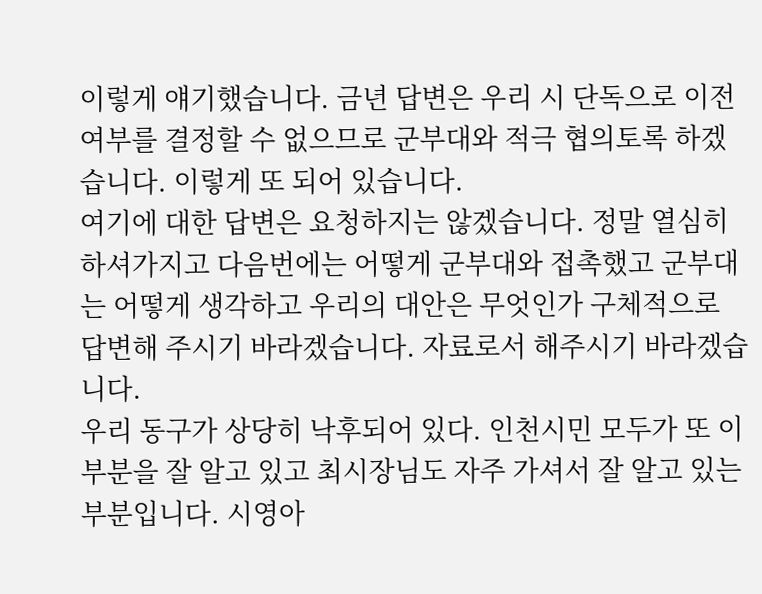이렇게 얘기했습니다. 금년 답변은 우리 시 단독으로 이전여부를 결정할 수 없으므로 군부대와 적극 협의토록 하겠습니다. 이렇게 또 되어 있습니다.
여기에 대한 답변은 요청하지는 않겠습니다. 정말 열심히 하셔가지고 다음번에는 어떻게 군부대와 접촉했고 군부대는 어떻게 생각하고 우리의 대안은 무엇인가 구체적으로 답변해 주시기 바라겠습니다. 자료로서 해주시기 바라겠습니다.
우리 동구가 상당히 낙후되어 있다. 인천시민 모두가 또 이 부분을 잘 알고 있고 최시장님도 자주 가셔서 잘 알고 있는 부분입니다. 시영아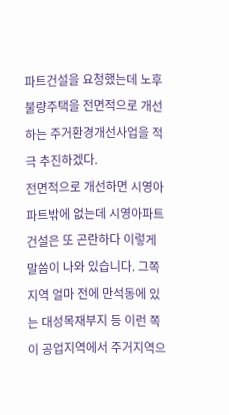파트건설을 요청했는데 노후불량주택을 전면적으로 개선하는 주거환경개선사업을 적극 추진하겠다.
전면적으로 개선하면 시영아파트밖에 없는데 시영아파트건설은 또 곤란하다 이렇게 말씀이 나와 있습니다. 그쪽 지역 얼마 전에 만석동에 있는 대성목재부지 등 이런 쪽이 공업지역에서 주거지역으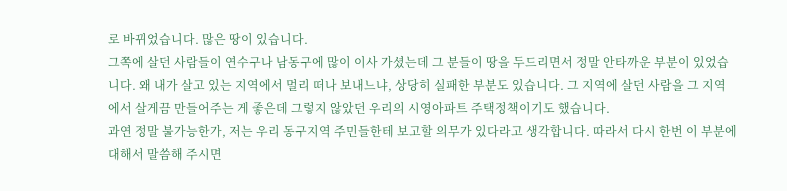로 바뀌었습니다. 많은 땅이 있습니다.
그쪽에 살던 사람들이 연수구나 남동구에 많이 이사 가셨는데 그 분들이 땅을 두드리면서 정말 안타까운 부분이 있었습니다. 왜 내가 살고 있는 지역에서 멀리 떠나 보내느냐, 상당히 실패한 부분도 있습니다. 그 지역에 살던 사람을 그 지역에서 살게끔 만들어주는 게 좋은데 그렇지 않았던 우리의 시영아파트 주택정책이기도 했습니다.
과연 정말 불가능한가, 저는 우리 동구지역 주민들한테 보고할 의무가 있다라고 생각합니다. 따라서 다시 한번 이 부분에 대해서 말씀해 주시면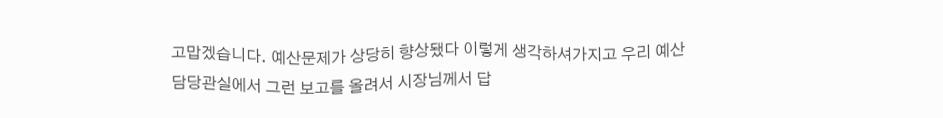고맙겠습니다. 예산문제가 상당히 향상됐다 이렇게 생각하셔가지고 우리 예산담당관실에서 그런 보고를 올려서 시장님께서 답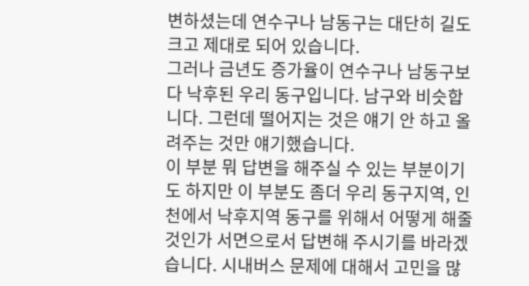변하셨는데 연수구나 남동구는 대단히 길도 크고 제대로 되어 있습니다.
그러나 금년도 증가율이 연수구나 남동구보다 낙후된 우리 동구입니다. 남구와 비슷합니다. 그런데 떨어지는 것은 얘기 안 하고 올려주는 것만 얘기했습니다.
이 부분 뭐 답변을 해주실 수 있는 부분이기도 하지만 이 부분도 좀더 우리 동구지역, 인천에서 낙후지역 동구를 위해서 어떻게 해줄 것인가 서면으로서 답변해 주시기를 바라겠습니다. 시내버스 문제에 대해서 고민을 많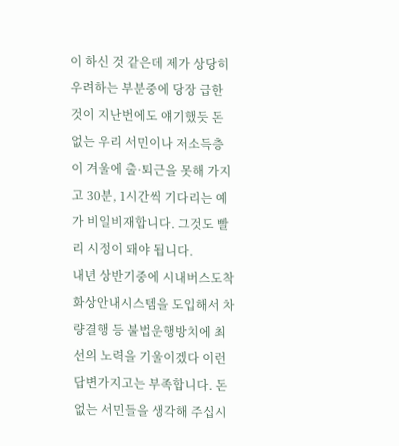이 하신 것 같은데 제가 상당히 우려하는 부분중에 당장 급한 것이 지난번에도 얘기했듯 돈없는 우리 서민이나 저소득층이 겨울에 출·퇴근을 못해 가지고 30분, 1시간씩 기다리는 예가 비일비재합니다. 그것도 빨리 시정이 돼야 됩니다.
내년 상반기중에 시내버스도착화상안내시스템을 도입해서 차량결행 등 불법운행방치에 최선의 노력을 기울이겠다 이런 답변가지고는 부족합니다. 돈없는 서민들을 생각해 주십시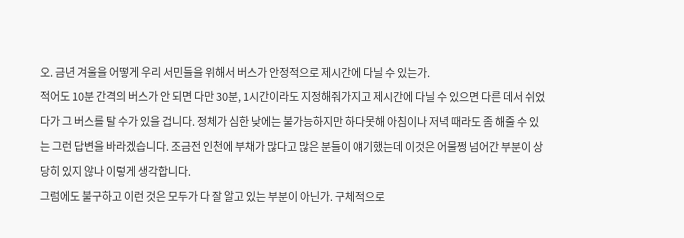오. 금년 겨울을 어떻게 우리 서민들을 위해서 버스가 안정적으로 제시간에 다닐 수 있는가.
적어도 10분 간격의 버스가 안 되면 다만 30분, 1시간이라도 지정해줘가지고 제시간에 다닐 수 있으면 다른 데서 쉬었다가 그 버스를 탈 수가 있을 겁니다. 정체가 심한 낮에는 불가능하지만 하다못해 아침이나 저녁 때라도 좀 해줄 수 있는 그런 답변을 바라겠습니다. 조금전 인천에 부채가 많다고 많은 분들이 얘기했는데 이것은 어물쩡 넘어간 부분이 상당히 있지 않나 이렇게 생각합니다.
그럼에도 불구하고 이런 것은 모두가 다 잘 알고 있는 부분이 아닌가. 구체적으로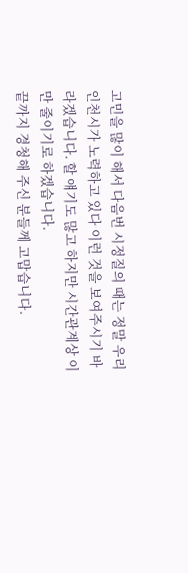고민을 많이 해서 다음번 시정질의 때는 정말 우리 인천시가 노력하고 있다 이런 것을 보여주시기 바라겠습니다. 할 얘기도 많고 하지만 시간관계상 이만 줄이기로 하겠습니다.
끝까지 경청해 주신 분들께 고맙습니다.